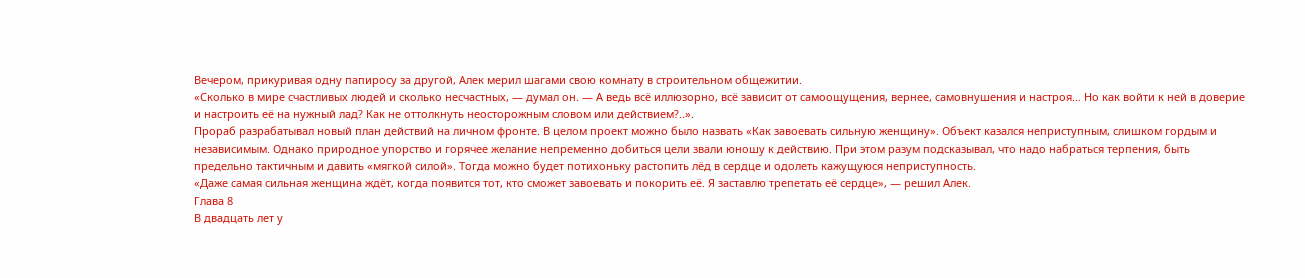Вечером, прикуривая одну папиросу за другой, Алек мерил шагами свою комнату в строительном общежитии.
«Сколько в мире счастливых людей и сколько несчастных, — думал он. — А ведь всё иллюзорно, всё зависит от самоощущения, вернее, самовнушения и настроя… Но как войти к ней в доверие и настроить её на нужный лад? Как не оттолкнуть неосторожным словом или действием?..».
Прораб разрабатывал новый план действий на личном фронте. В целом проект можно было назвать «Как завоевать сильную женщину». Объект казался неприступным, слишком гордым и независимым. Однако природное упорство и горячее желание непременно добиться цели звали юношу к действию. При этом разум подсказывал, что надо набраться терпения, быть предельно тактичным и давить «мягкой силой». Тогда можно будет потихоньку растопить лёд в сердце и одолеть кажущуюся неприступность.
«Даже самая сильная женщина ждёт, когда появится тот, кто сможет завоевать и покорить её. Я заставлю трепетать её сердце», — решил Алек.
Глава 8
В двадцать лет у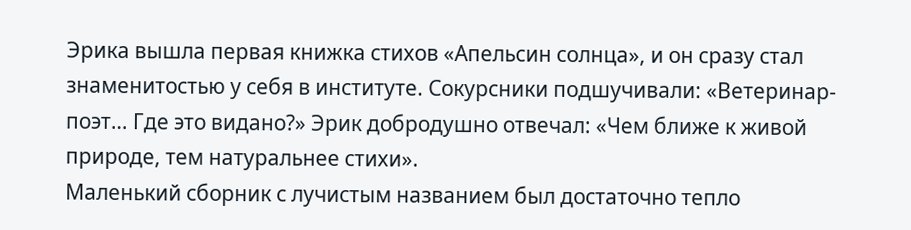Эрика вышла первая книжка стихов «Апельсин солнца», и он сразу стал знаменитостью у себя в институте. Сокурсники подшучивали: «Ветеринар-поэт… Где это видано?» Эрик добродушно отвечал: «Чем ближе к живой природе, тем натуральнее стихи».
Маленький сборник с лучистым названием был достаточно тепло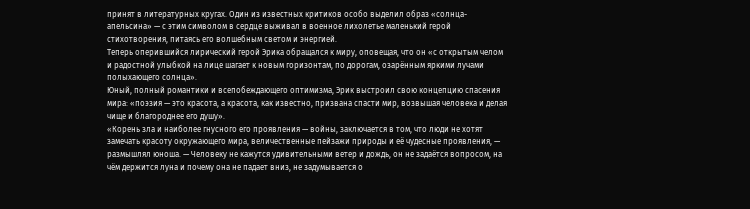принят в литературных кругах. Один из известных критиков особо выделил образ «солнца-апельсина» — с этим символом в сердце выживал в военное лихолетье маленький герой стихотворения, питаясь его волшебным светом и энергией.
Теперь оперившийся лирический герой Эрика обращался к миру, оповещая, что он «с открытым челом и радостной улыбкой на лице шагает к новым горизонтам, по дорогам, озарённым яркими лучами полыхающего солнца».
Юный, полный романтики и всепобеждающего оптимизма, Эрик выстроил свою концепцию спасения мира: «поэзия — это красота, а красота, как известно, призвана спасти мир, возвышая человека и делая чище и благороднее его душу».
«Корень зла и наиболее гнусного его проявления — войны, заключается в том, что люди не хотят замечать красоту окружающего мира, величественные пейзажи природы и её чудесные проявления, — размышлял юноша. — Человеку не кажутся удивительными ветер и дождь, он не задаётся вопросом, на чём держится луна и почему она не падает вниз, не задумывается о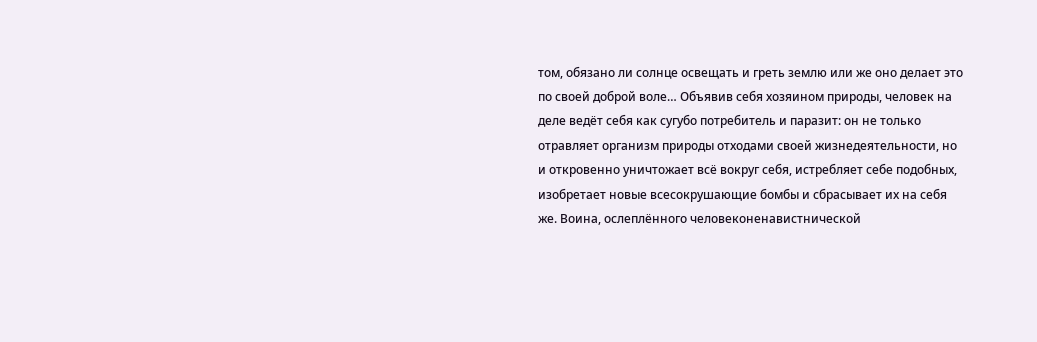том, обязано ли солнце освещать и греть землю или же оно делает это по своей доброй воле… Объявив себя хозяином природы, человек на деле ведёт себя как сугубо потребитель и паразит: он не только отравляет организм природы отходами своей жизнедеятельности, но и откровенно уничтожает всё вокруг себя, истребляет себе подобных, изобретает новые всесокрушающие бомбы и сбрасывает их на себя же. Воина, ослеплённого человеконенавистнической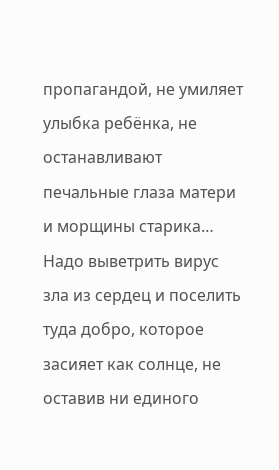пропагандой, не умиляет улыбка ребёнка, не останавливают печальные глаза матери и морщины старика… Надо выветрить вирус зла из сердец и поселить туда добро, которое засияет как солнце, не оставив ни единого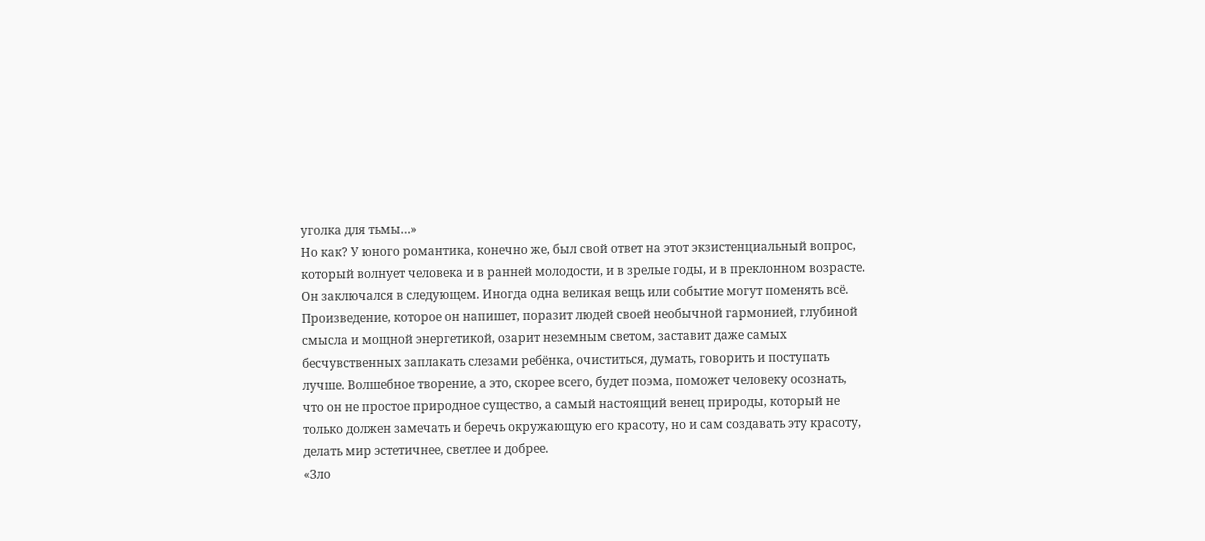уголка для тьмы…»
Но как? У юного романтика, конечно же, был свой ответ на этот экзистенциальный вопрос, который волнует человека и в ранней молодости, и в зрелые годы, и в преклонном возрасте. Он заключался в следующем. Иногда одна великая вещь или событие могут поменять всё. Произведение, которое он напишет, поразит людей своей необычной гармонией, глубиной смысла и мощной энергетикой, озарит неземным светом, заставит даже самых бесчувственных заплакать слезами ребёнка, очиститься, думать, говорить и поступать лучше. Волшебное творение, а это, скорее всего, будет поэма, поможет человеку осознать, что он не простое природное существо, а самый настоящий венец природы, который не только должен замечать и беречь окружающую его красоту, но и сам создавать эту красоту, делать мир эстетичнее, светлее и добрее.
«Зло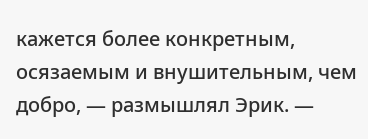кажется более конкретным, осязаемым и внушительным, чем добро, — размышлял Эрик. —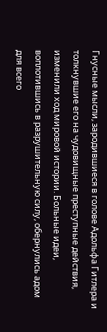Гнусные мысли, зародившиеся в голове Адольфа Гитлера и толкнувшие его на чудовищные преступные действия, изменили ход мировой истории. Больные идеи, воплотившись в разрушительную силу, обернулись адом для всего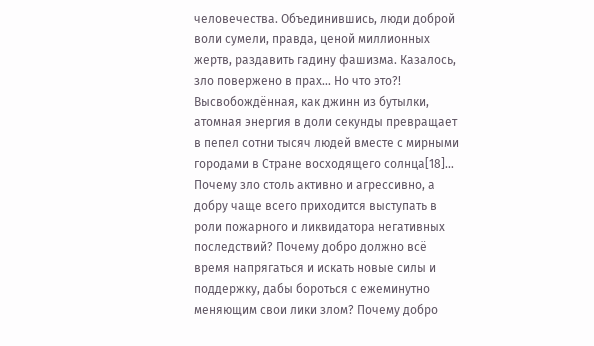человечества. Объединившись, люди доброй воли сумели, правда, ценой миллионных жертв, раздавить гадину фашизма. Казалось, зло повержено в прах… Но что это?! Высвобождённая, как джинн из бутылки, атомная энергия в доли секунды превращает в пепел сотни тысяч людей вместе с мирными городами в Стране восходящего солнца[18]… Почему зло столь активно и агрессивно, а добру чаще всего приходится выступать в роли пожарного и ликвидатора негативных последствий? Почему добро должно всё время напрягаться и искать новые силы и поддержку, дабы бороться с ежеминутно меняющим свои лики злом? Почему добро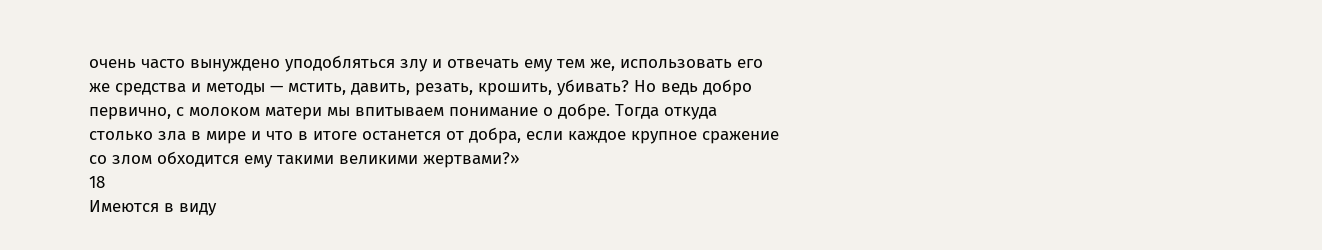очень часто вынуждено уподобляться злу и отвечать ему тем же, использовать его же средства и методы — мстить, давить, резать, крошить, убивать? Но ведь добро первично, с молоком матери мы впитываем понимание о добре. Тогда откуда столько зла в мире и что в итоге останется от добра, если каждое крупное сражение со злом обходится ему такими великими жертвами?»
18
Имеются в виду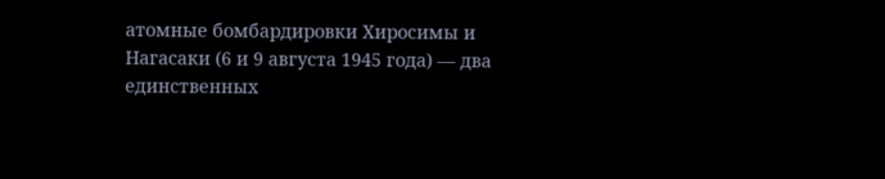атомные бомбардировки Хиросимы и Нагасаки (6 и 9 августа 1945 года) — два единственных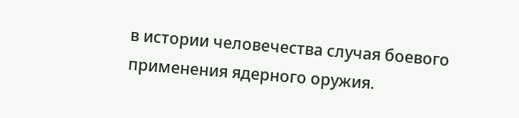в истории человечества случая боевого применения ядерного оружия.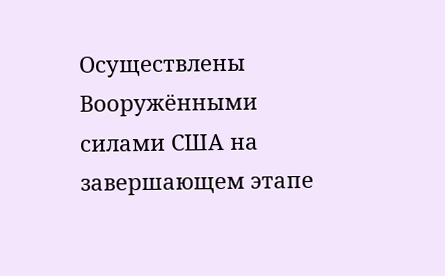Осуществлены Вооружёнными силами США на завершающем этапе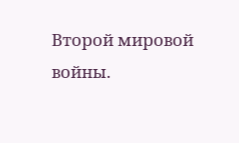Второй мировой войны.